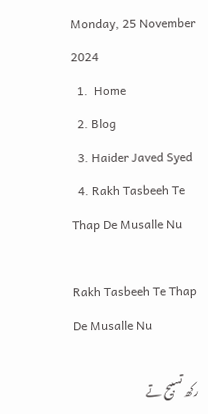Monday, 25 November 2024
  1.  Home
  2. Blog
  3. Haider Javed Syed
  4. Rakh Tasbeeh Te Thap De Musalle Nu

Rakh Tasbeeh Te Thap De Musalle Nu

رکھ تسبیح تے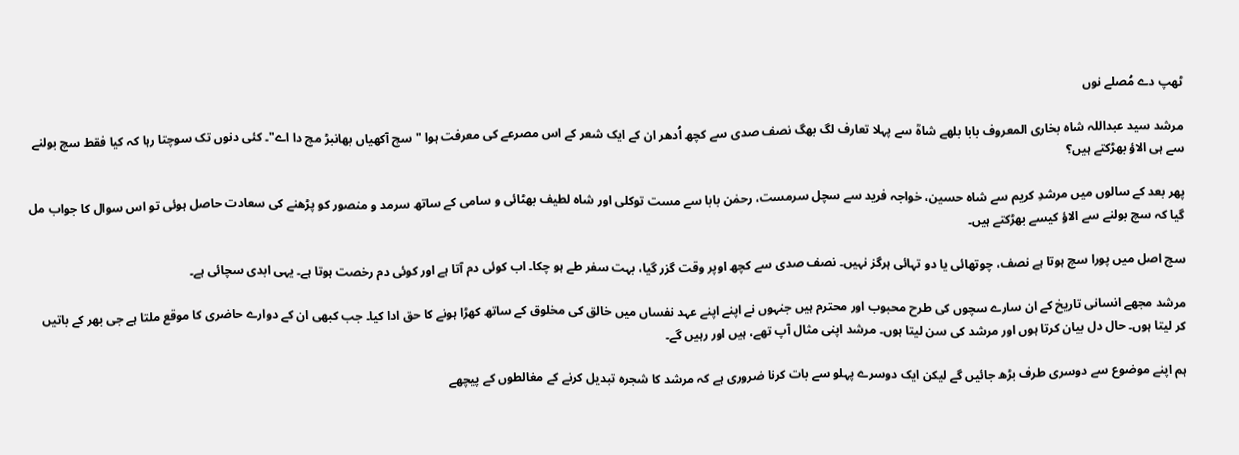ٹھپ دے مُصلے نوں

مرشد سید عبداللہ شاہ بخاری المعروف بابا بلھے شاہؒ سے پہلا تعارف لگ بھگ نصف صدی سے کچھ اُدھر ان کے ایک شعر کے اس مصرعے کی معرفت ہوا "سچ آکھیاں بھانبڑ مچ دا اے"۔ کئی دنوں تک سوچتا رہا کہ کیا فقط سچ بولنے سے ہی الاؤ بھڑکتے ہیں؟

پھر بعد کے سالوں میں مرشدِ کریم سے شاہ حسین، خواجہ فرید سے سچل سرمست، رحمٰن بابا سے مست توکلی اور شاہ لطیف بھٹائی و سامی کے ساتھ سرمد و منصور کو پڑھنے کی سعادت حاصل ہوئی تو اس سوال کا جواب مل گیا کہ سچ بولنے سے الاؤ کیسے بھڑکتے ہیں۔

سچ اصل میں پورا سچ ہوتا ہے نصف، چوتھائی یا دو تہائی ہرگز نہیں۔ نصف صدی سے کچھ اوپر وقت گزر گیا، بہت سفر طے ہو چکا۔ اب کوئی دم آتا ہے اور کوئی دم رخصت ہوتا ہے۔ یہی ابدی سچائی ہے۔

مرشد مجھے انسانی تاریخ کے ان سارے سچوں کی طرح محبوب اور محترم ہیں جنہوں نے اپنے اپنے عہد نفساں میں خالق کی مخلوق کے ساتھ کھڑا ہونے کا حق ادا کیا۔ جب کبھی ان کے دوارے حاضری کا موقع ملتا ہے جی بھر کے باتیں کر لیتا ہوں۔ حال دل بیان کرتا ہوں اور مرشد کی سن لیتا ہوں۔ مرشد اپنی مثال آپ تھے، ہیں اور رہیں گے۔

ہم اپنے موضوع سے دوسری طرف بڑھ جائیں گے لیکن ایک دوسرے پہلو سے بات کرنا ضروری ہے کہ مرشد کا شجرہ تبدیل کرنے کے مغالطوں کے پیچھے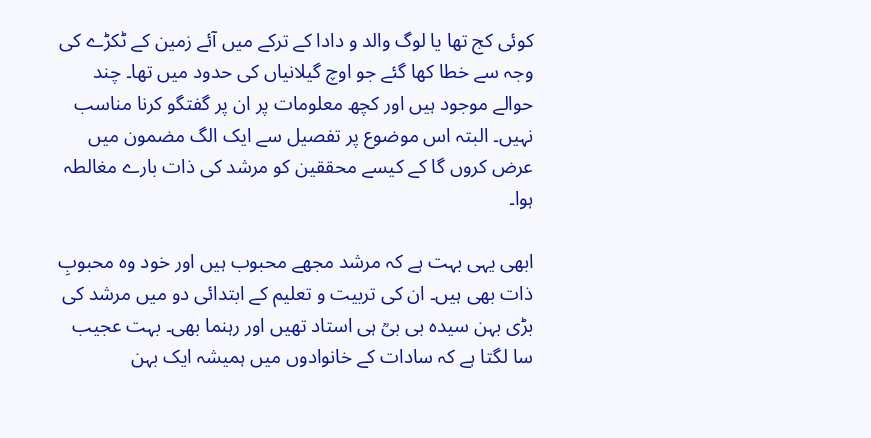کوئی کج تھا یا لوگ والد و دادا کے ترکے میں آئے زمین کے ٹکڑے کی وجہ سے خطا کھا گئے جو اوچ گیلانیاں کی حدود میں تھا۔ چند حوالے موجود ہیں اور کچھ معلومات پر ان پر گفتگو کرنا مناسب نہیں۔ البتہ اس موضوع پر تفصیل سے ایک الگ مضمون میں عرض کروں گا کے کیسے محققین کو مرشد کی ذات بارے مغالطہ ہوا۔

ابھی یہی بہت ہے کہ مرشد مجھے محبوب ہیں اور خود وہ محبوبِ ذات بھی ہیں۔ ان کی تربیت و تعلیم کے ابتدائی دو میں مرشد کی بڑی بہن سیدہ بی بیؒ ہی استاد تھیں اور رہنما بھی۔ بہت عجیب سا لگتا ہے کہ سادات کے خانوادوں میں ہمیشہ ایک بہن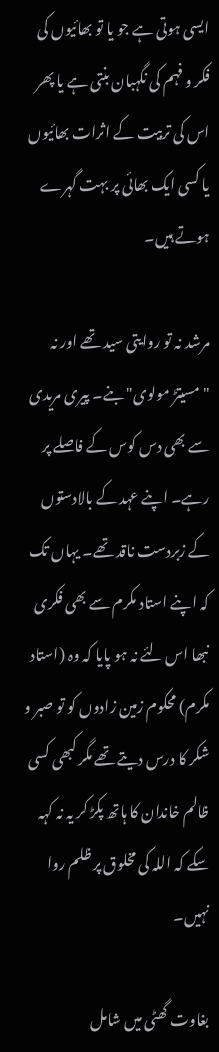ایسی ہوتی ہے جو یا تو بھائیوں کی فکر و فہم کی نگہبان بنتی ہے یا پھر اس کی تربیت کے اثرات بھائیوں یا کسی ایک بھائی پر بہت گہرے ہوتے ہیں۔

مرشد نہ تو روایتی سید تھے اور نہ "مسیتڑ مولوی" بنے۔ پیری مریدی سے بھی دس کوس کے فاصلے پر رہے۔ اپنے عہد کے بالادستوں کے زبردست ناقد تھے۔ یہاں تک کہ اپنے استاد مکرم سے بھی فکری نبھا اس لئے نہ ہو پایا کہ وہ (استاد مکرم) محکوم زمین زادوں کو تو صبر و شکر کا درس دیتے تھے مگر کبھی کسی ظالم خاندان کا ہاتھ پکڑ کر یہ نہ کہہ سکے کہ اللہ کی مخلوق پر ظلم روا نہیں۔

بغاوت گھٹی میں شامل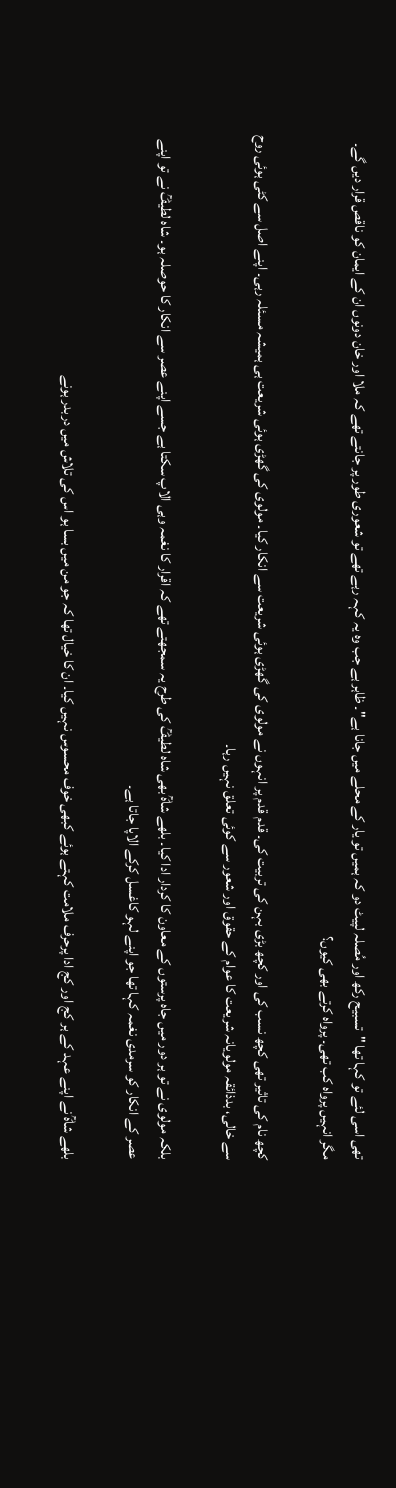تھی اسی لئے تو کہا تھا "تسبیح رکھ اور مُصلہ لپیٹ دو کہ ہمیں تو یار کے محلے میں جانا ہے"۔ ظاہر ہے جب وہ یہ کہہ رہے تھے تو شعوری طور پر جانتے تھے کہ ملا اور خان دونوں ان کے ایمان کو ناقص قرار دیں گے۔ مگر انہیں پرواہ کب تھی۔ پرواہ کرتے بھی کیوں؟

کچھ نام کی تاثیر تھی کچھ نسب کی اور کچھ بڑی بہن کی تربیت کی۔ قدم قدم پر انہوں نے مولوی کی گھڑی ہوئی شریعت سے انکار کیا۔ مولوی کی گھڑی ہوئی شریعت ہی ہمیشہ مسئلہ رہی۔ اپنے اصل سے کٹی ہوئی روح سے خالی، بدذائقہ مولویانہ شریعت کا عوام کے حقوق اور شعور سے کوئی تعلق نہیں رہا۔

بلکہ مولوی نے تو ہر دور میں جاہ پرستوں کے معاون کا کردار ادا کیا۔ بلھے شاہؒ بھی شاہ لطیفؒ کی طرح یہ سمجھتے تھے کہ اقرار کا نغمہ وہی الاپ سکتا ہے جسے اپنے عصر سے انکار کا حوصلہ ہو۔ شاہ لطیفؒ نے تو اپنے عصر کے انکار کو سرمدی نغمہ کہا تھا جو اپنے لہو کاغسل کرکے الاپا جاتا ہے۔

بلھے شاہؒ نے اپنے عہد کے ہر کج اور کج ادا پرحرف ملامت کہتے ہوئے کبھی خوف محسوس نہیں کیا۔ ان کا خیال تھا کہ جو من میں بسا ہو اس کی تلاش میں دربدر ہونے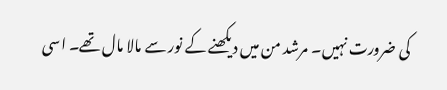کی ضرورت نہیں۔ مرشد من میں دیکھنے کے نور سے مالا مال تھے۔ اسی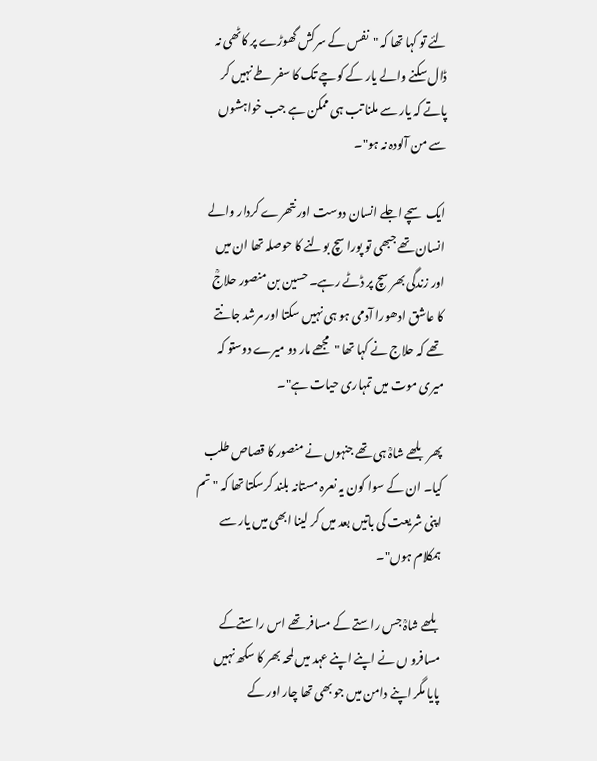لئے تو کہا تھا کہ "نفس کے سرکش گھوڑے پر کاٹھی نہ ڈال سکنے والے یار کے کوچے تک کا سفر طے نہیں کر پاتے کہ یار سے ملنا تب ہی ممکن ہے جب خواہشوں سے من آلودہ نہ ہو"۔

ایک سچے اجلے انسان دوست اور نتھرے کردار والے انسان تھے جبھی تو پورا سچ بولنے کا حوصلہ تھا ان میں اور زندگی بھر سچ پر ڈٹے رہے۔ حسین بن منصور حلاجؒ کا عاشق ادھورا آدمی ہو ہی نہیں سکتا اور مرشد جانتے تھے کہ حلاج نے کہا تھا "مجھے مار دو میرے دوستو کہ میری موت میں تمہاری حیات ہے"۔

پھر بلھے شاہؒ ہی تھے جنہوں نے منصور کا قصاص طلب کیا۔ ان کے سوا کون یہ نعرہ مستانہ بلند کرسکتا تھا کہ "تم اپنی شریعت کی باتیں بعد میں کر لینا ابھی میں یار سے ہمکلام ہوں"۔

بلھے شاہؒ جس راستے کے مسافر تھے اس راستےکے مسافرو ں نے اپنے اپنے عہد میں لمحہ بھر کا سکھ نہیں پایا مگر اپنے دامن میں جو بھی تھا چار اور کے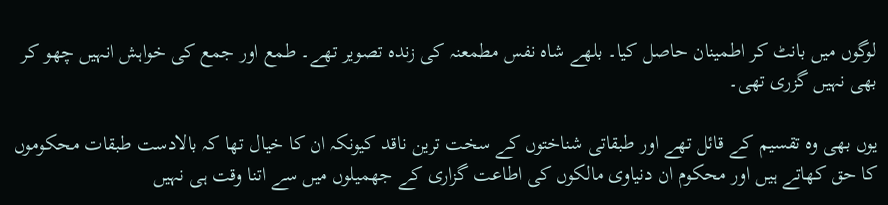لوگوں میں بانٹ کر اطمینان حاصل کیا۔ بلھے شاہ نفس مطمعنہ کی زندہ تصویر تھے۔ طمع اور جمع کی خواہش انہیں چھو کر بھی نہیں گزری تھی۔

یوں بھی وہ تقسیم کے قائل تھے اور طبقاتی شناختوں کے سخت ترین ناقد کیونکہ ان کا خیال تھا کہ بالادست طبقات محکوموں کا حق کھاتے ہیں اور محکوم ان دنیاوی مالکوں کی اطاعت گزاری کے جھمیلوں میں سے اتنا وقت ہی نہیں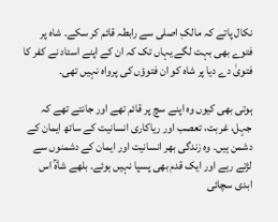نکال پاتے کہ مالکِ اصلی سے رابطہ قائم کر سکے۔ شاہ پر فتوے بھی بہت لگے یہاں تک کہ ان کے اپنے استاد نے کفر کا فتویٰ دے دیا پر شاہ کو ان فتوؤں کی پرواہ نہیں تھی۔

ہوتی بھی کیوں وہ اپنے سچ پر قائم تھے اور جانتے تھے کہ جہل، غربت، تعصب اور ریاکاری انسانیت کے ساتھ ایمان کے دشمن ہیں۔ وہ زندگی بھر انسانیت اور ایمان کے دشمنوں سے لڑتے رہے اور ایک قدم بھی پسپا نہیں ہوئے۔ بلھے شاہؒ اس ابدی سچائی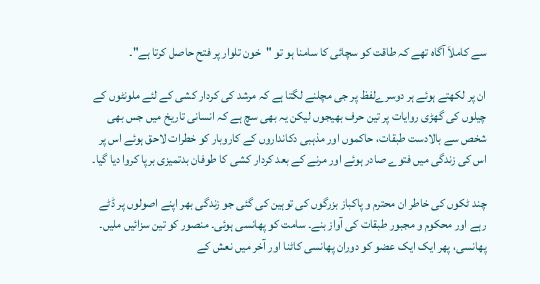سے کاملاَ آگاہ تھے کہ طاقت کو سچائی کا سامنا ہو تو "خون تلوار پر فتح حاصل کرتا ہے"۔

ان پر لکھتے ہوئے ہر دوسرےلفظ پر جی مچلنے لگتا ہے کہ مرشد کی کردار کشی کے لئے ملونٹوں کے چیلوں کی گھڑی روایات پر تین حرف بھیجوں لیکن یہ بھی سچ ہے کہ انسانی تاریخ میں جس بھی شخص سے بالادست طبقات، حاکموں اور مذہبی دکانداروں کے کاروبار کو خطرات لاحق ہوئے اس پر اس کی زندگی میں فتوے صادر ہوئے اور مرنے کے بعد کردار کشی کا طوفان بدتمیزی برپا کروا دیا گیا۔

چند ٹکوں کی خاطر ان محترم و پاکباز بزرگوں کی توہین کی گئی جو زندگی بھر اپنے اصولوں پر ڈٹے رہے اور محکوم و مجبور طبقات کی آواز بنے۔ سامت کو پھانسی ہوئی۔ منصور کو تین سزائیں ملیں۔ پھانسی، پھر ایک ایک عضو کو دوران پھانسی کاٹنا اور آخر میں نعش کے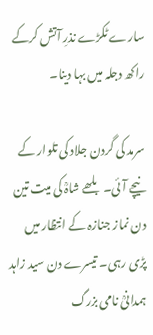سارے ٹکڑے نذرِ آتش کرکے راکھ دجلہ میں بہا دینا۔

سرمد کی گردن جلاد کی تلوار کے نیچے آئی۔ بلھے شاہؒ کی میت تین دن نماز جنازہ کے انتظار میں پڑی رہی۔ تیسرے دن سید زاہد ہمدانیؒ نامی بزرگ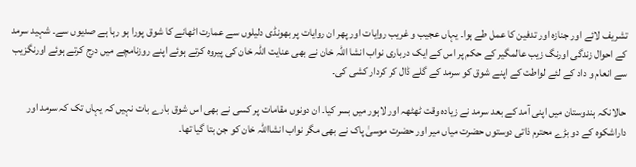تشریف لائے اور جنازہ اور تدفین کا عمل طے ہوا۔ یہاں عجیب و غریب روایات اور پھر ان روایات پر بھونڈی دلیلوں سے عمارت اٹھانے کا شوق پورا ہو رہا ہے صدیوں سے۔ شہید سرمد کے احوال زندگی اورنگ زیب عالمگیر کے حکم پر اس کے ایک درباری نواب انشا اللہ خان نے بھی عنایت اللہ خان کی پیروہ کرتے ہوئے اپنے روزنامچے میں درج کرتے ہوئے اورنگزیب سے انعام و داد کے لئے لواطت کے اپنے شوق کو سرمد کے گلے ڈال کر کردار کشی کی۔

حالانکہ ہندوستان میں اپنی آمد کے بعد سرمد نے زیادہ وقت ٹھٹھہ اور لاہور میں بسر کیا۔ ان دونوں مقامات پر کسی نے بھی اس شوق بارے بات نہیں کہ یہاں تک کہ سرمد اور داراشکوہ کے دو بڑے محترم ذاتی دوستوں حضرت میاں میر اور حضرت موسیٰ پاک نے بھی مگر نواب انشااللہ خان کو جن بتا گیا تھا۔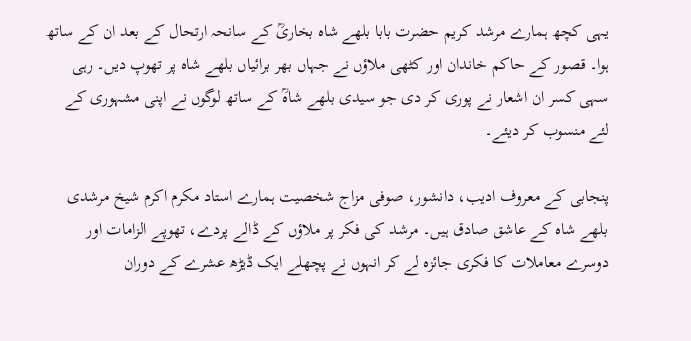یہی کچھ ہمارے مرشد کریم حضرت بابا بلھے شاہ بخاریؒ کے سانحہ ارتحال کے بعد ان کے ساتھ ہوا۔ قصور کے حاکم خاندان اور کٹھی ملاؤں نے جہاں بھر برائیاں بلھے شاہ پر تھوپ دیں۔ رہی سہی کسر ان اشعار نے پوری کر دی جو سیدی بلھے شاہؒ کے ساتھ لوگوں نے اپنی مشہوری کے لئے منسوب کر دیئے۔

پنجابی کے معروف ادیب، دانشور، صوفی مزاج شخصیت ہمارے استاد مکرم اکرم شیخ مرشدی بلھے شاہ کے عاشق صادق ہیں۔ مرشد کی فکر پر ملاؤں کے ڈالے پردے، تھوپے الزامات اور دوسرے معاملات کا فکری جائزہ لے کر انہوں نے پچھلے ایک ڈیڑھ عشرے کے دوران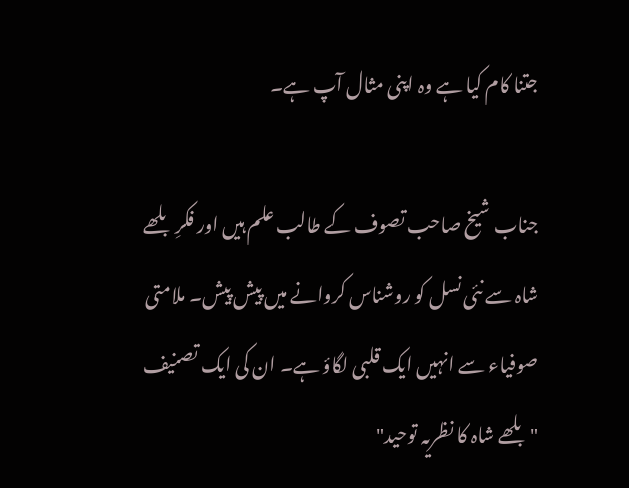جتنا کام کیا ہے وہ اپنی مثال آپ ہے۔

جناب شیخ صاحب تصوف کے طالب علم ہیں اور فکرِ بلھے شاہ سے نئی نسل کو روشناس کروانے میں پیش پیش۔ ملامتی صوفیاء سے انہیں ایک قلبی لگاؤ ہے۔ ان کی ایک تصنیف "بلھے شاہ کا نظریہ توحید"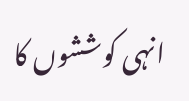انہی کوششوں کا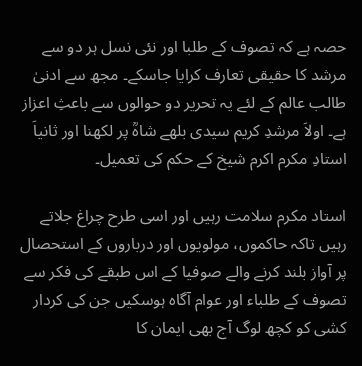حصہ ہے کہ تصوف کے طلبا اور نئی نسل ہر دو سے مرشد کا حقیقی تعارف کرایا جاسکے۔ مجھ سے ادنیٰ طالب عالم کے لئے یہ تحریر دو حوالوں سے باعثِ اعزاز ہے۔ اولاَ مرشدِ کریم سیدی بلھے شاہؒ پر لکھنا اور ثانیاَ استادِ مکرم اکرم شیخ کے حکم کی تعمیل۔

استاد مکرم سلامت رہیں اور اسی طرح چراغ جلاتے رہیں تاکہ حاکموں، مولویوں اور درباروں کے استحصال پر آواز بلند کرنے والے صوفیا کے اس طبقے کی فکر سے تصوف کے طلباء اور عوام آگاہ ہوسکیں جن کی کردار کشی کو کچھ لوگ آج بھی ایمان کا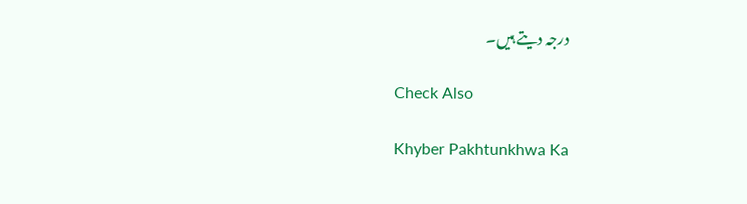درجہ دیتے ہیں۔

Check Also

Khyber Pakhtunkhwa Ka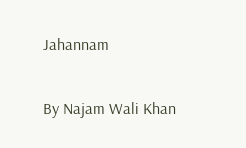Jahannam

By Najam Wali Khan